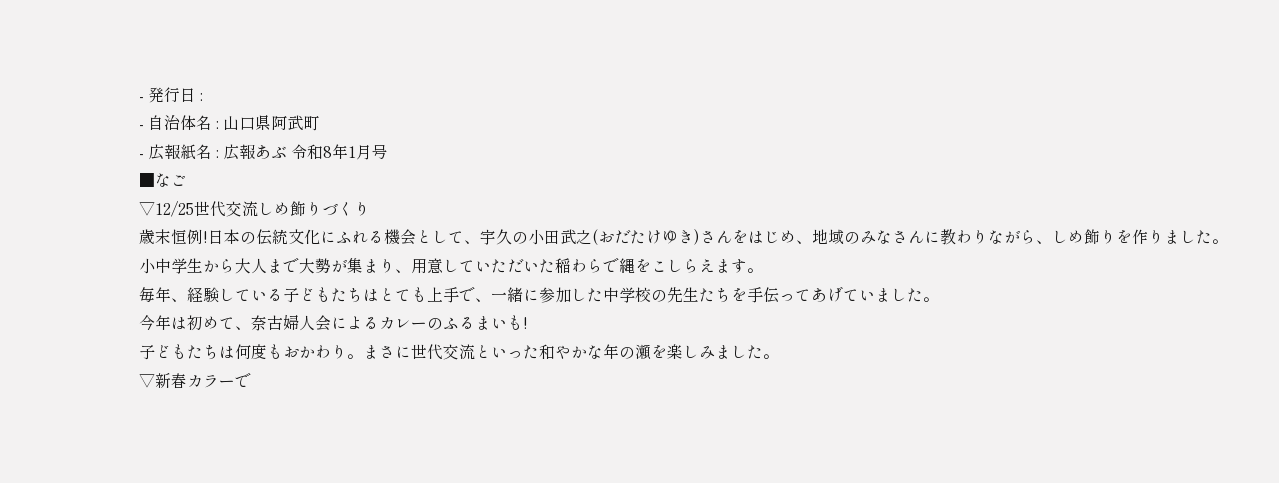- 発行日 :
- 自治体名 : 山口県阿武町
- 広報紙名 : 広報あぶ 令和8年1月号
■なご
▽12/25世代交流しめ飾りづくり
歳末恒例!日本の伝統文化にふれる機会として、宇久の小田武之(おだたけゆき)さんをはじめ、地域のみなさんに教わりながら、しめ飾りを作りました。
小中学生から大人まで大勢が集まり、用意していただいた稲わらで縄をこしらえます。
毎年、経験している子どもたちはとても上手で、一緒に参加した中学校の先生たちを手伝ってあげていました。
今年は初めて、奈古婦人会によるカレーのふるまいも!
子どもたちは何度もおかわり。まさに世代交流といった和やかな年の瀬を楽しみました。
▽新春カラーで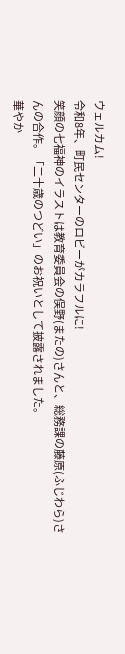ウェルカム!
令和8年、町民センターのロビーがカラフルに!
笑顔の七福神のイラストは教育委員会の俣野(またの)さんと、総務課の藤原(ふじわら)さんの合作。「二十歳のつどい」のお祝いとして披露されました。
華やか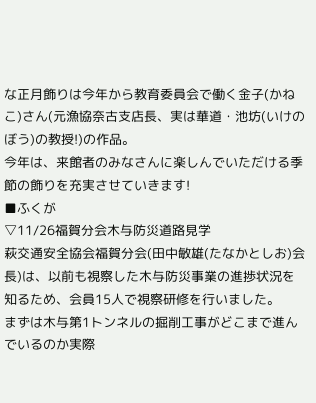な正月飾りは今年から教育委員会で働く金子(かねこ)さん(元漁協奈古支店長、実は華道・池坊(いけのぼう)の教授!)の作品。
今年は、来館者のみなさんに楽しんでいただける季節の飾りを充実させていきます!
■ふくが
▽11/26福賀分会木与防災道路見学
萩交通安全協会福賀分会(田中敏雄(たなかとしお)会長)は、以前も視察した木与防災事業の進捗状況を知るため、会員15人で視察研修を行いました。
まずは木与第1トンネルの掘削工事がどこまで進んでいるのか実際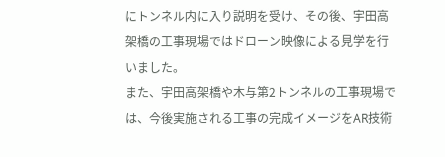にトンネル内に入り説明を受け、その後、宇田高架橋の工事現場ではドローン映像による見学を行いました。
また、宇田高架橋や木与第2トンネルの工事現場では、今後実施される工事の完成イメージをAR技術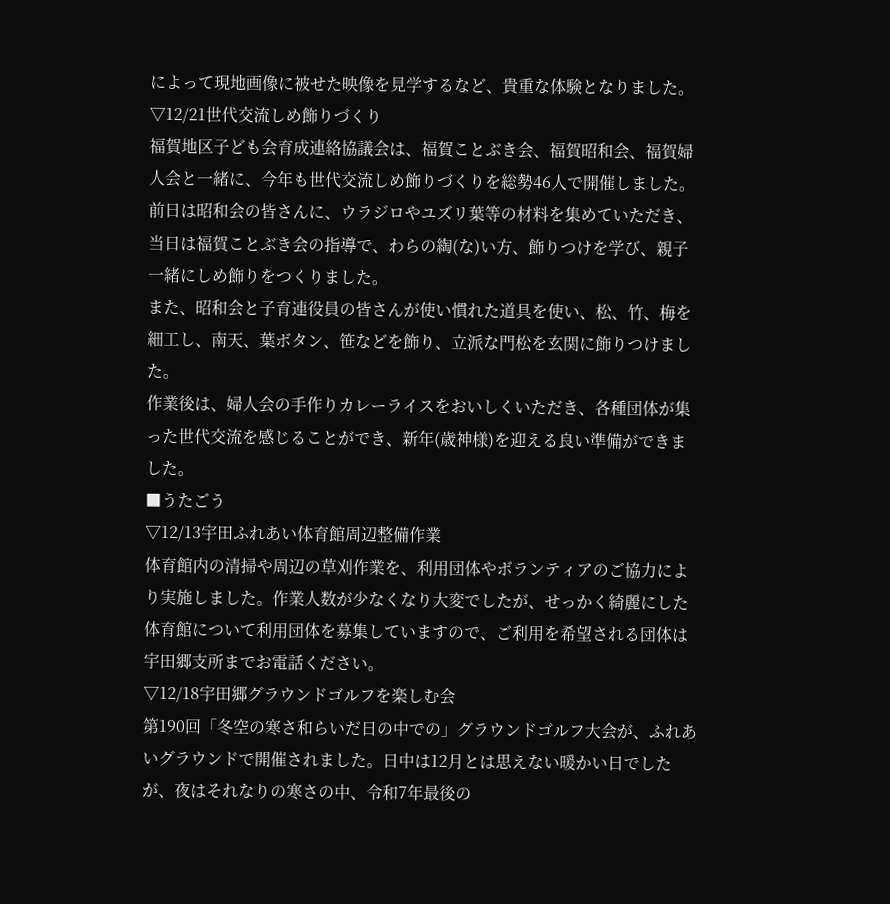によって現地画像に被せた映像を見学するなど、貴重な体験となりました。
▽12/21世代交流しめ飾りづくり
福賀地区子ども会育成連絡協議会は、福賀ことぶき会、福賀昭和会、福賀婦人会と一緒に、今年も世代交流しめ飾りづくりを総勢46人で開催しました。
前日は昭和会の皆さんに、ウラジロやユズリ葉等の材料を集めていただき、当日は福賀ことぶき会の指導で、わらの綯(な)い方、飾りつけを学び、親子一緒にしめ飾りをつくりました。
また、昭和会と子育連役員の皆さんが使い慣れた道具を使い、松、竹、梅を細工し、南天、葉ボタン、笹などを飾り、立派な門松を玄関に飾りつけました。
作業後は、婦人会の手作りカレーライスをおいしくいただき、各種団体が集った世代交流を感じることができ、新年(歳神様)を迎える良い準備ができました。
■うたごう
▽12/13宇田ふれあい体育館周辺整備作業
体育館内の清掃や周辺の草刈作業を、利用団体やボランティアのご協力により実施しました。作業人数が少なくなり大変でしたが、せっかく綺麗にした体育館について利用団体を募集していますので、ご利用を希望される団体は宇田郷支所までお電話ください。
▽12/18宇田郷グラウンドゴルフを楽しむ会
第190回「冬空の寒さ和らいだ日の中での」グラウンドゴルフ大会が、ふれあいグラウンドで開催されました。日中は12月とは思えない暖かい日でしたが、夜はそれなりの寒さの中、令和7年最後の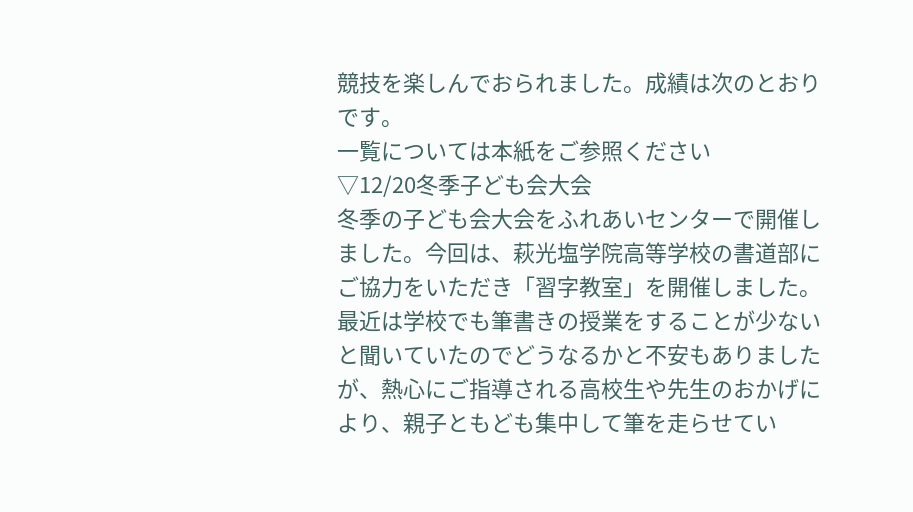競技を楽しんでおられました。成績は次のとおりです。
一覧については本紙をご参照ください
▽12/20冬季子ども会大会
冬季の子ども会大会をふれあいセンターで開催しました。今回は、萩光塩学院高等学校の書道部にご協力をいただき「習字教室」を開催しました。最近は学校でも筆書きの授業をすることが少ないと聞いていたのでどうなるかと不安もありましたが、熱心にご指導される高校生や先生のおかげにより、親子ともども集中して筆を走らせてい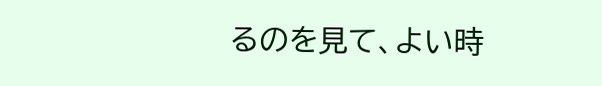るのを見て、よい時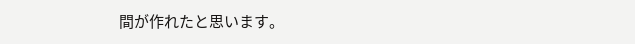間が作れたと思います。